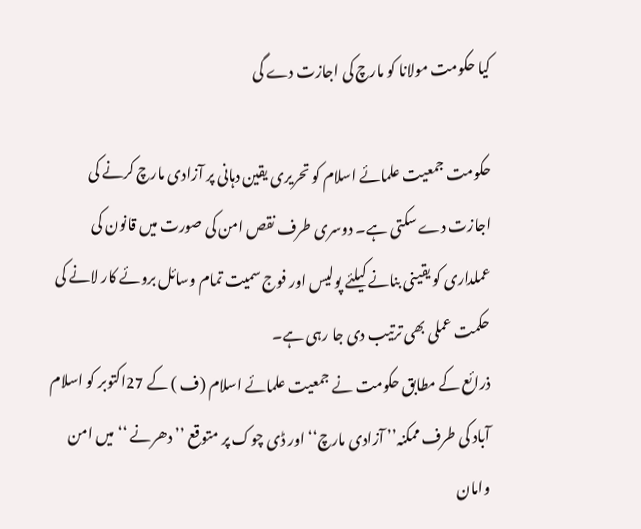کیا حکومت مولانا کو مارچ کی اجازت دے گی

حکومت جمعیت علمائے اسلام کو تحریری یقین دہانی پر آزادی مارچ کرنے کی اجازت دے سکتی ہے۔ دوسری طرف نقص امن کی صورت میں قانون کی عملداری کو یقینی بنانے کیلئے پولیس اور فوج سمیت تمام وسائل بروئے کار لانے کی حکمت عملی بھی ترتیب دی جا رہی ہے۔
ذرائع کے مطابق حکومت نے جمعیت علمائے اسلام (ف ) کے 27اکتوبر کو اسلام آباد کی طرف ممکنہ’’ آزادی مارچ‘‘ اور ڈی چوک پر متوقع ’’ دھرنے ‘‘ میں امن وامان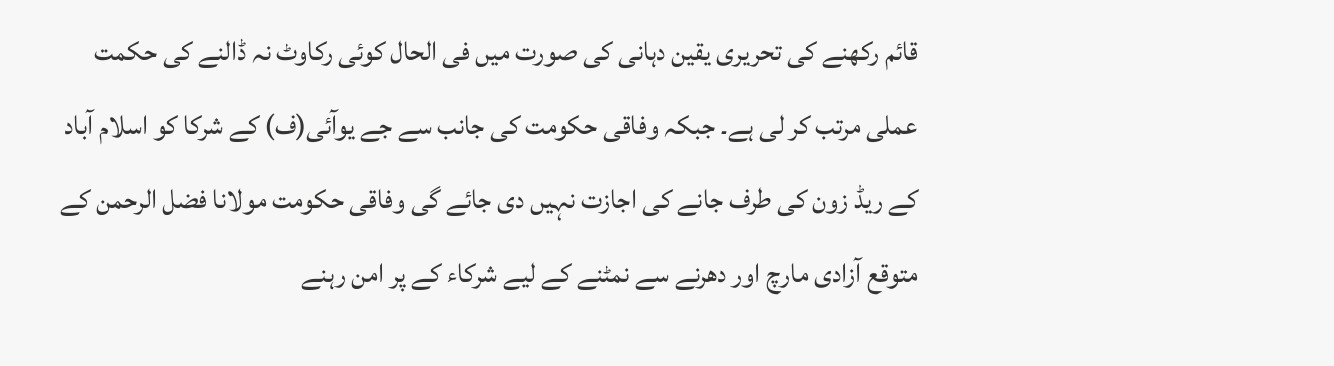قائم رکھنے کی تحریری یقین دہانی کی صورت میں فی الحال کوئی رکاوٹ نہ ڈالنے کی حکمت عملی مرتب کر لی ہے۔ جبکہ وفاقی حکومت کی جانب سے جے یوآئی(ف) کے شرکا کو اسلام آباد کے ریڈ زون کی طرف جانے کی اجازت نہیں دی جائے گی وفاقی حکومت مولانا فضل الرحمن کے متوقع آزادی مارچ اور دھرنے سے نمٹنے کے لیے شرکاء کے پر امن رہنے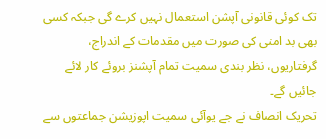تک کوئی قانونی آپشن استعمال نہیں کرے گی جبکہ کسی بھی بد امنی کی صورت میں مقدمات کے اندراج، گرفتاریوں، نظر بندی سمیت تمام آپشنز بروئے کار لائے جائیں گے۔
تحریک انصاف نے جے یوآئی سمیت اپوزیشن جماعتوں سے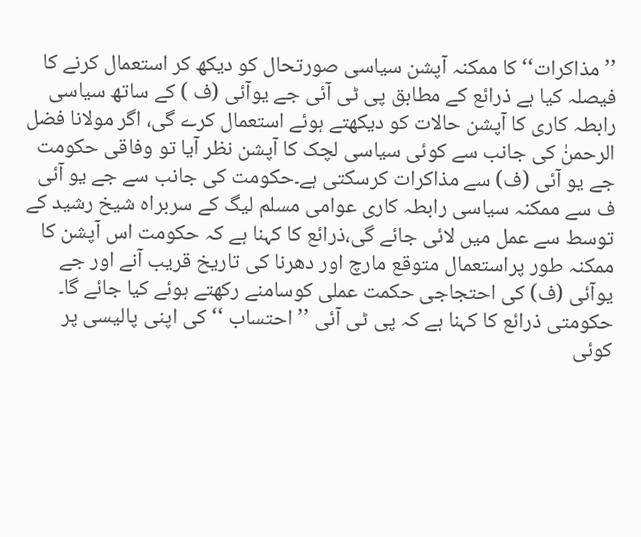’’مذاکرات‘‘ کا ممکنہ آپشن سیاسی صورتحال کو دیکھ کر استعمال کرنے کا فیصلہ کیا ہے ذرائع کے مطابق پی ٹی آئی جے یوآئی (ف ) کے ساتھ سیاسی رابطہ کاری کا آپشن حالات کو دیکھتے ہوئے استعمال کرے گی، اگر مولانا فضل الرحمنٰ کی جانب سے کوئی سیاسی لچک کا آپشن نظر آیا تو وفاقی حکومت جے یو آئی (ف) سے مذاکرات کرسکتی ہے۔حکومت کی جانب سے جے یو آئی ف سے ممکنہ سیاسی رابطہ کاری عوامی مسلم لیگ کے سربراہ شیخ رشید کے توسط سے عمل میں لائی جائے گی،ذرائع کا کہنا ہے کہ حکومت اس آپشن کا ممکنہ طور پراستعمال متوقع مارچ اور دھرنا کی تاریخ قریب آنے اور جے یوآئی (ف) کی احتجاجی حکمت عملی کوسامنے رکھتے ہوئے کیا جائے گا۔
حکومتی ذرائع کا کہنا ہے کہ پی ٹی آئی ’’احتساب ‘‘ کی اپنی پالیسی پر کوئی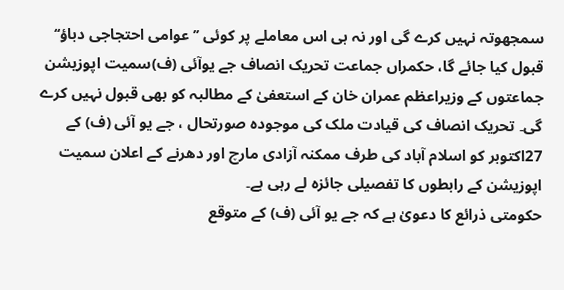سمجھوتہ نہیں کرے گی اور نہ ہی اس معاملے پر کوئی ’’عوامی احتجاجی دباؤ‘‘ قبول کیا جائے گا، حکمراں جماعت تحریک انصاف جے یوآئی (ف)سمیت اپوزیشن جماعتوں کے وزیراعظم عمران خان کے استعفیٰ کے مطالبہ کو بھی قبول نہیں کرے گی۔ تحریک انصاف کی قیادت ملک کی موجودہ صورتحال ، جے یو آئی (ف) کے 27اکتوبر کو اسلام آباد کی طرف ممکنہ آزادی مارچ اور دھرنے کے اعلان سمیت اپوزیشن کے رابطوں کا تفصیلی جائزہ لے رہی ہے۔
حکومتی ذرائع کا دعویٰ ہے کہ جے یو آئی (ف) کے متوقع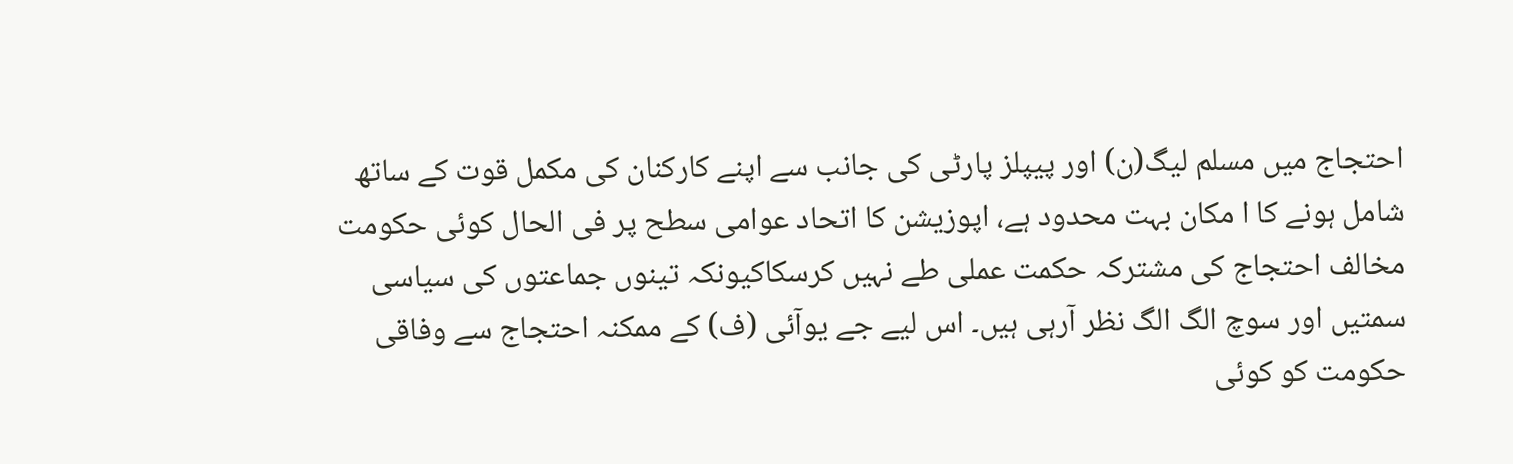احتجاج میں مسلم لیگ(ن) اور پیپلز پارٹی کی جانب سے اپنے کارکنان کی مکمل قوت کے ساتھ شامل ہونے کا ا مکان بہت محدود ہے، اپوزیشن کا اتحاد عوامی سطح پر فی الحال کوئی حکومت مخالف احتجاج کی مشترکہ حکمت عملی طے نہیں کرسکاکیونکہ تینوں جماعتوں کی سیاسی سمتیں اور سوچ الگ الگ نظر آرہی ہیں۔ اس لیے جے یوآئی (ف) کے ممکنہ احتجاج سے وفاقی حکومت کو کوئی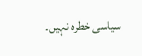سیاسی خطرہ نہیں۔